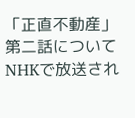「正直不動産」第二話について
NHKで放送され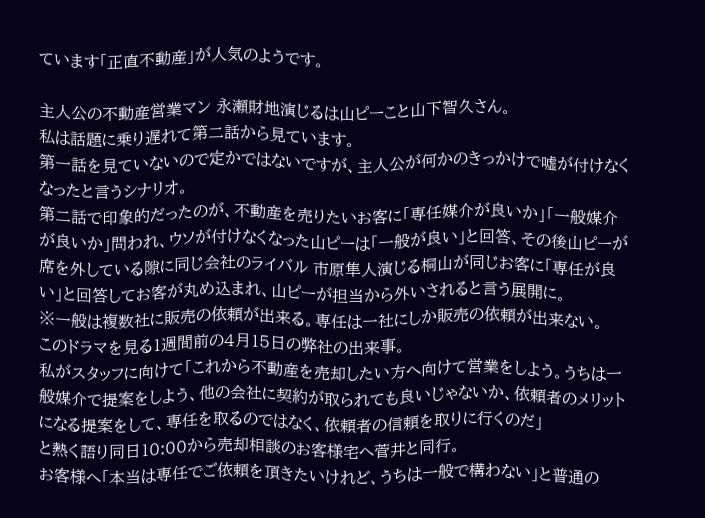ています「正直不動産」が人気のようです。

主人公の不動産営業マン 永瀬財地演じるは山ピーこと山下智久さん。
私は話題に乗り遅れて第二話から見ています。
第一話を見ていないので定かではないですが、主人公が何かのきっかけで嘘が付けなくなったと言うシナリオ。
第二話で印象的だったのが、不動産を売りたいお客に「専任媒介が良いか」「一般媒介が良いか」問われ、ウソが付けなくなった山ピーは「一般が良い」と回答、その後山ピーが席を外している隙に同じ会社のライバル 市原隼人演じる桐山が同じお客に「専任が良い」と回答してお客が丸め込まれ、山ピーが担当から外いされると言う展開に。
※一般は複数社に販売の依頼が出来る。専任は一社にしか販売の依頼が出来ない。
このドラマを見る1週間前の4月15日の弊社の出来事。
私がスタッフに向けて「これから不動産を売却したい方へ向けて営業をしよう。うちは一般媒介で提案をしよう、他の会社に契約が取られても良いじゃないか、依頼者のメリットになる提案をして、専任を取るのではなく、依頼者の信頼を取りに行くのだ」
と熱く語り同日10:00から売却相談のお客様宅へ菅井と同行。
お客様へ「本当は専任でご依頼を頂きたいけれど、うちは一般で構わない」と普通の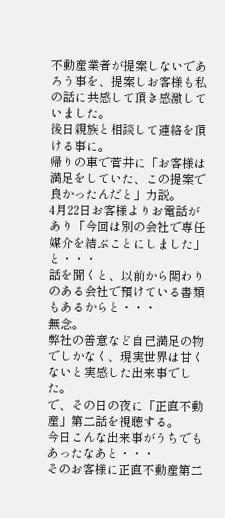不動産業者が提案しないであろう事を、提案しお客様も私の話に共感して頂き感激していました。
後日親族と相談して連絡を頂ける事に。
帰りの車で菅井に「お客様は満足をしていた、この提案で良かったんだと」力説。
4月22日お客様よりお電話があり「今回は別の会社で専任媒介を結ぶことにしました」と・・・
話を聞くと、以前から関わりのある会社で預けている書類もあるからと・・・
無念。
弊社の善意など自己満足の物でしかなく、現実世界は甘くないと実感した出来事でした。
で、その日の夜に「正直不動産」第二話を視聴する。
今日こんな出来事がうちでもあったなあと・・・
そのお客様に正直不動産第二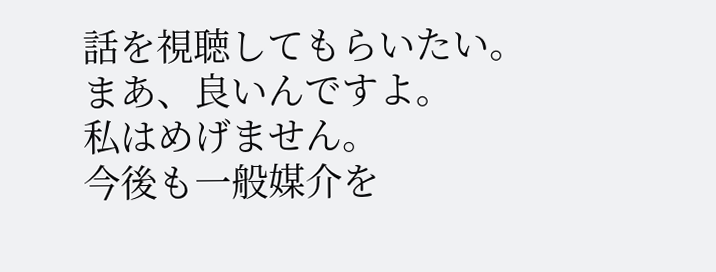話を視聴してもらいたい。
まあ、良いんですよ。
私はめげません。
今後も一般媒介を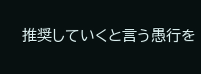推奨していくと言う愚行を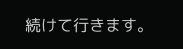続けて行きます。